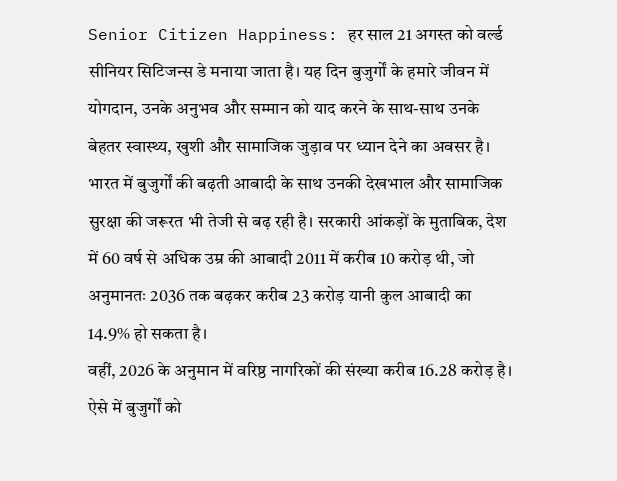Senior Citizen Happiness: हर साल 21 अगस्त को वर्ल्ड सीनियर सिटिजन्स डे मनाया जाता है। यह दिन बुजुर्गों के हमारे जीवन में योगदान, उनके अनुभव और सम्मान को याद करने के साथ-साथ उनके बेहतर स्वास्थ्य, खुशी और सामाजिक जुड़ाव पर ध्यान देने का अवसर है।
भारत में बुजुर्गों की बढ़ती आबादी के साथ उनकी देखभाल और सामाजिक सुरक्षा की जरूरत भी तेजी से बढ़ रही है। सरकारी आंकड़ों के मुताबिक, देश में 60 वर्ष से अधिक उम्र की आबादी 2011 में करीब 10 करोड़ थी, जो अनुमानतः 2036 तक बढ़कर करीब 23 करोड़ यानी कुल आबादी का 14.9% हो सकता है।
वहीं, 2026 के अनुमान में वरिष्ठ नागरिकों की संख्या करीब 16.28 करोड़ है। ऐसे में बुजुर्गों को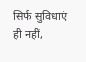सिर्फ सुविधाएं ही नहीं,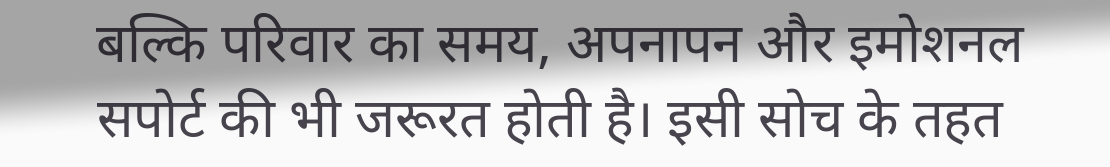बल्कि परिवार का समय, अपनापन और इमोशनल सपोर्ट की भी जरूरत होती है। इसी सोच के तहत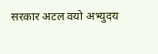सरकार अटल वयो अभ्युदय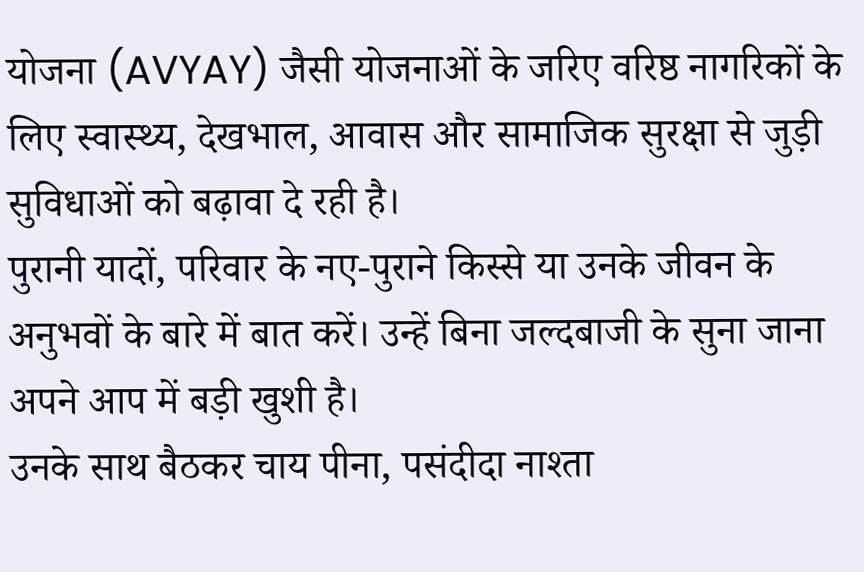योजना (AVYAY) जैसी योजनाओं के जरिए वरिष्ठ नागरिकों के लिए स्वास्थ्य, देखभाल, आवास और सामाजिक सुरक्षा से जुड़ी सुविधाओं को बढ़ावा दे रही है।
पुरानी यादों, परिवार के नए-पुराने किस्से या उनके जीवन के अनुभवों के बारे में बात करें। उन्हें बिना जल्दबाजी के सुना जाना अपने आप में बड़ी खुशी है।
उनके साथ बैठकर चाय पीना, पसंदीदा नाश्ता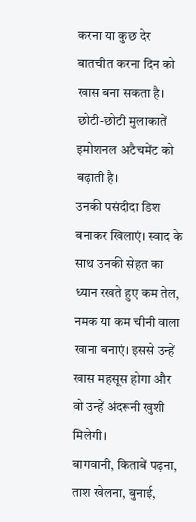करना या कुछ देर बातचीत करना दिन को खास बना सकता है। छोटी-छोटी मुलाकातें इमोशनल अटैचमेंट को बढ़ाती है।
उनकी पसंदीदा डिश बनाकर खिलाएं। स्वाद के साथ उनकी सेहत का ध्यान रखते हुए कम तेल, नमक या कम चीनी वाला खाना बनाएं। इससे उन्हें खास महसूस होगा और वो उन्हें अंदरूनी खुशी मिलेगी।
बागवानी, किताबें पढ़ना, ताश खेलना, बुनाई,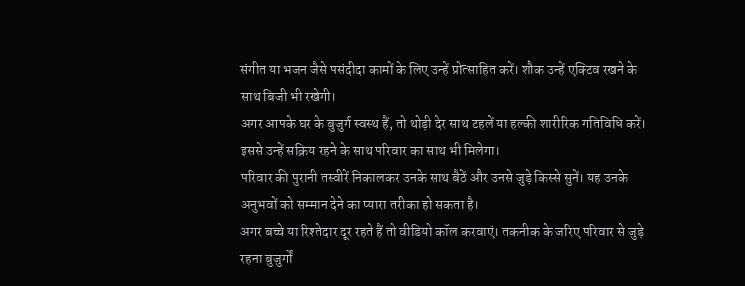संगीत या भजन जैसे पसंदीदा कामों के लिए उन्हें प्रोत्साहित करें। शौक उन्हें एक्टिव रखने के साथ बिजी भी रखेगी।
अगर आपके घर के बुजुर्ग स्वस्थ हैं, तो थोड़ी देर साथ टहलें या हल्की शारीरिक गतिविधि करें। इससे उन्हें सक्रिय रहने के साथ परिवार का साथ भी मिलेगा।
परिवार की पुरानी तस्वीरें निकालकर उनके साथ बैठें और उनसे जुड़े किस्से सुनें। यह उनके अनुभवों को सम्मान देने का प्यारा तरीका हो सकता है।
अगर बच्चे या रिश्तेदार दूर रहते हैं तो वीडियो कॉल करवाएं। तकनीक के जरिए परिवार से जुड़े रहना बुजुर्गों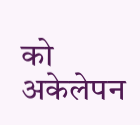को अकेलेपन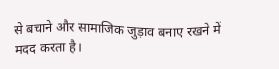से बचाने और सामाजिक जुड़ाव बनाए रखने में मदद करता है।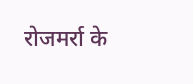रोजमर्रा के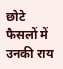छोटे फैसलों में उनकी राय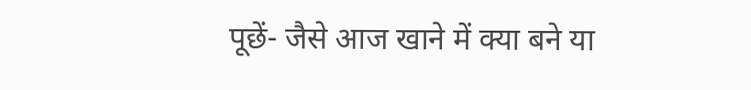पूछें- जैसे आज खाने में क्या बने या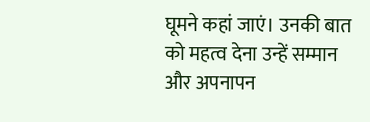घूमने कहां जाएं। उनकी बात को महत्व देना उन्हें सम्मान और अपनापन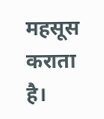महसूस कराता है।